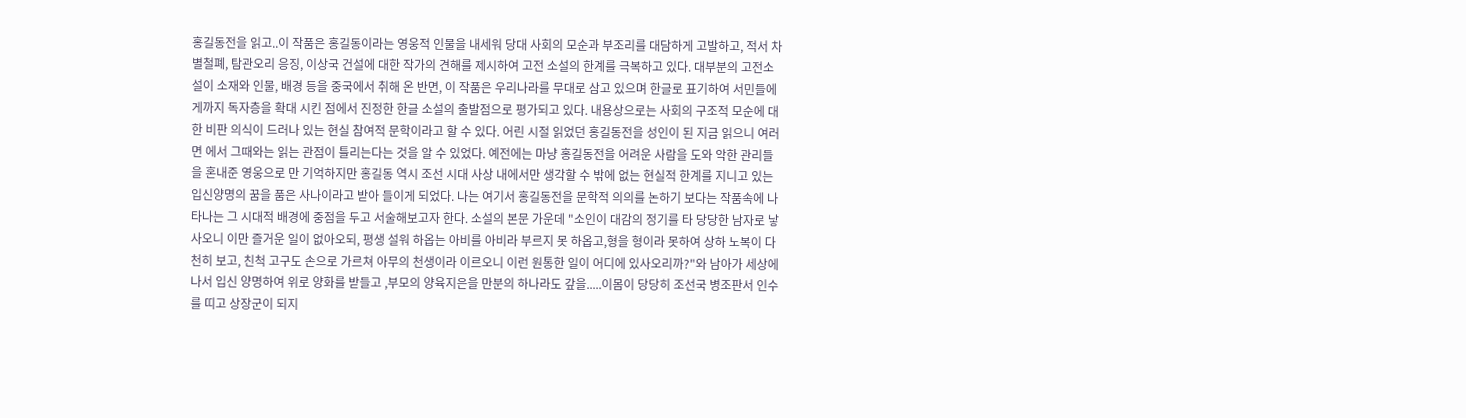홍길동전을 읽고..이 작품은 홍길동이라는 영웅적 인물을 내세워 당대 사회의 모순과 부조리를 대담하게 고발하고, 적서 차별철폐, 탐관오리 응징, 이상국 건설에 대한 작가의 견해를 제시하여 고전 소설의 한계를 극복하고 있다. 대부분의 고전소설이 소재와 인물, 배경 등을 중국에서 취해 온 반면, 이 작품은 우리나라를 무대로 삼고 있으며 한글로 표기하여 서민들에게까지 독자층을 확대 시킨 점에서 진정한 한글 소설의 출발점으로 평가되고 있다. 내용상으로는 사회의 구조적 모순에 대한 비판 의식이 드러나 있는 현실 참여적 문학이라고 할 수 있다. 어린 시절 읽었던 홍길동전을 성인이 된 지금 읽으니 여러면 에서 그때와는 읽는 관점이 틀리는다는 것을 알 수 있었다. 예전에는 마냥 홍길동전을 어려운 사람을 도와 악한 관리들을 혼내준 영웅으로 만 기억하지만 홍길동 역시 조선 시대 사상 내에서만 생각할 수 밖에 없는 현실적 한계를 지니고 있는 입신양명의 꿈을 품은 사나이라고 받아 들이게 되었다. 나는 여기서 홍길동전을 문학적 의의를 논하기 보다는 작품속에 나타나는 그 시대적 배경에 중점을 두고 서술해보고자 한다. 소설의 본문 가운데 "소인이 대감의 정기를 타 당당한 남자로 낳사오니 이만 즐거운 일이 없아오되, 평생 설워 하옵는 아비를 아비라 부르지 못 하옵고,형을 형이라 못하여 상하 노복이 다 천히 보고, 친척 고구도 손으로 가르쳐 아무의 천생이라 이르오니 이런 원통한 일이 어디에 있사오리까?"와 남아가 세상에 나서 입신 양명하여 위로 양화를 받들고 ,부모의 양육지은을 만분의 하나라도 갚을.....이몸이 당당히 조선국 병조판서 인수를 띠고 상장군이 되지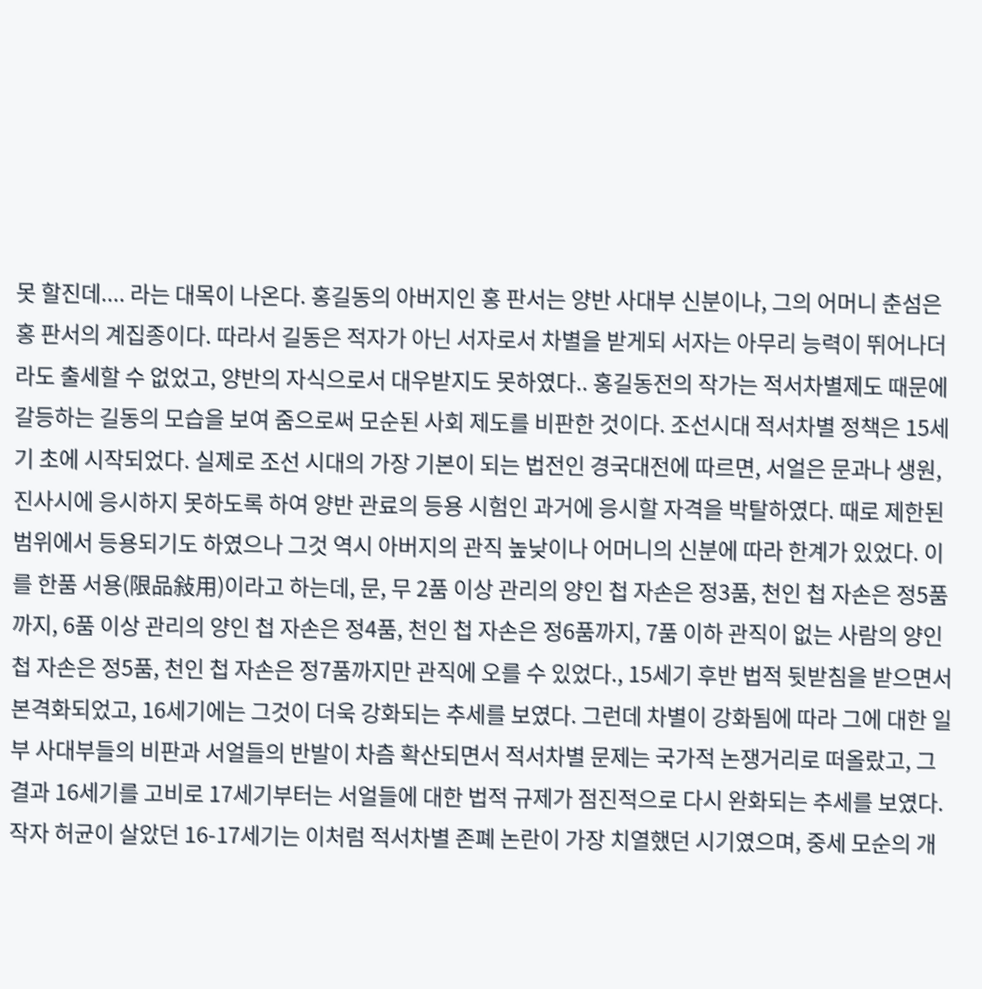못 할진데.... 라는 대목이 나온다. 홍길동의 아버지인 홍 판서는 양반 사대부 신분이나, 그의 어머니 춘섬은 홍 판서의 계집종이다. 따라서 길동은 적자가 아닌 서자로서 차별을 받게되 서자는 아무리 능력이 뛰어나더라도 출세할 수 없었고, 양반의 자식으로서 대우받지도 못하였다.. 홍길동전의 작가는 적서차별제도 때문에 갈등하는 길동의 모습을 보여 줌으로써 모순된 사회 제도를 비판한 것이다. 조선시대 적서차별 정책은 15세기 초에 시작되었다. 실제로 조선 시대의 가장 기본이 되는 법전인 경국대전에 따르면, 서얼은 문과나 생원, 진사시에 응시하지 못하도록 하여 양반 관료의 등용 시험인 과거에 응시할 자격을 박탈하였다. 때로 제한된 범위에서 등용되기도 하였으나 그것 역시 아버지의 관직 높낮이나 어머니의 신분에 따라 한계가 있었다. 이를 한품 서용(限品敍用)이라고 하는데, 문, 무 2품 이상 관리의 양인 첩 자손은 정3품, 천인 첩 자손은 정5품까지, 6품 이상 관리의 양인 첩 자손은 정4품, 천인 첩 자손은 정6품까지, 7품 이하 관직이 없는 사람의 양인 첩 자손은 정5품, 천인 첩 자손은 정7품까지만 관직에 오를 수 있었다., 15세기 후반 법적 뒷받침을 받으면서 본격화되었고, 16세기에는 그것이 더욱 강화되는 추세를 보였다. 그런데 차별이 강화됨에 따라 그에 대한 일부 사대부들의 비판과 서얼들의 반발이 차츰 확산되면서 적서차별 문제는 국가적 논쟁거리로 떠올랐고, 그 결과 16세기를 고비로 17세기부터는 서얼들에 대한 법적 규제가 점진적으로 다시 완화되는 추세를 보였다. 작자 허균이 살았던 16-17세기는 이처럼 적서차별 존폐 논란이 가장 치열했던 시기였으며, 중세 모순의 개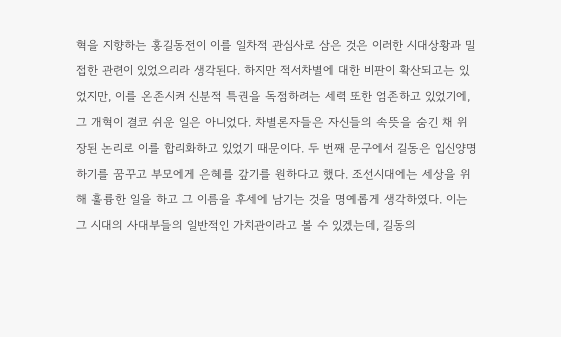혁을 지향하는 홍길동전이 이를 일차적 관심사로 삼은 것은 이러한 시대상황과 밀접한 관련이 있었으리라 생각된다. 하지만 적서차별에 대한 비판이 확산되고는 있었지만, 이를 온존시켜 신분적 특권을 독점하려는 세력 또한 엄존하고 있었기에, 그 개혁이 결코 쉬운 일은 아니었다. 차별론자들은 자신들의 속뜻을 숨긴 채 위장된 논리로 이를 합리화하고 있었기 때문이다. 두 번째 문구에서 길동은 입신양명하기를 꿈꾸고 부모에게 은혜를 갚기를 원하다고 했다. 조선시대에는 세상을 위해 훌륭한 일을 하고 그 이름을 후세에 남기는 것을 명예롭게 생각하였다. 이는 그 시대의 사대부들의 일반적인 가치관이라고 볼 수 있겠는데, 길동의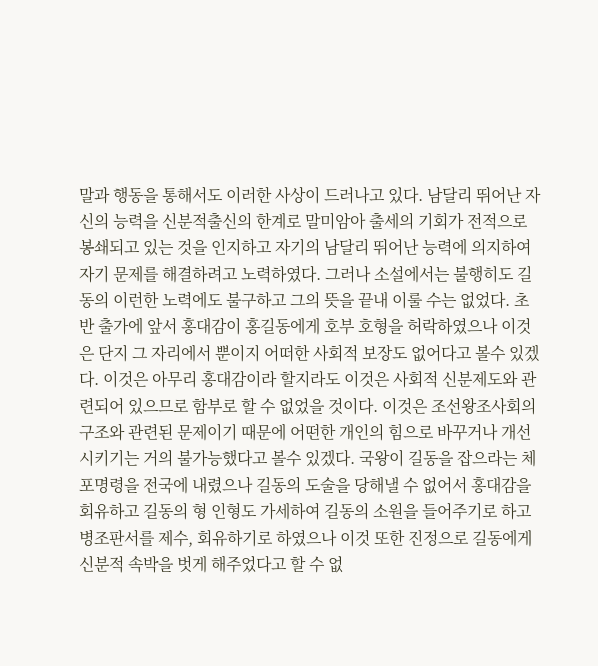말과 행동을 통해서도 이러한 사상이 드러나고 있다. 남달리 뛰어난 자신의 능력을 신분적출신의 한계로 말미암아 출세의 기회가 전적으로 봉쇄되고 있는 것을 인지하고 자기의 남달리 뛰어난 능력에 의지하여 자기 문제를 해결하려고 노력하였다. 그러나 소설에서는 불행히도 길동의 이런한 노력에도 불구하고 그의 뜻을 끝내 이룰 수는 없었다. 초반 출가에 앞서 홍대감이 홍길동에게 호부 호형을 허락하였으나 이것은 단지 그 자리에서 뿐이지 어떠한 사회적 보장도 없어다고 볼수 있겠다. 이것은 아무리 홍대감이라 할지라도 이것은 사회적 신분제도와 관련되어 있으므로 함부로 할 수 없었을 것이다. 이것은 조선왕조사회의 구조와 관련된 문제이기 때문에 어떤한 개인의 힘으로 바꾸거나 개선시키기는 거의 불가능했다고 볼수 있겠다. 국왕이 길동을 잡으라는 체포명령을 전국에 내렸으나 길동의 도술을 당해낼 수 없어서 홍대감을 회유하고 길동의 형 인형도 가세하여 길동의 소원을 들어주기로 하고 병조판서를 제수, 회유하기로 하였으나 이것 또한 진정으로 길동에게 신분적 속박을 벗게 해주었다고 할 수 없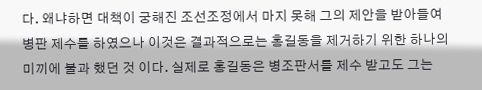다. 왜냐하면 대책이 궁해진 조선조정에서 마지 못해 그의 제안을 받아들여 병판 제수를 하였으나 이것은 결과적으로는 홍길동을 제거하기 위한 하나의 미끼에 불과 했던 것 이다. 실제로 홍길동은 병조판서를 제수 받고도 그는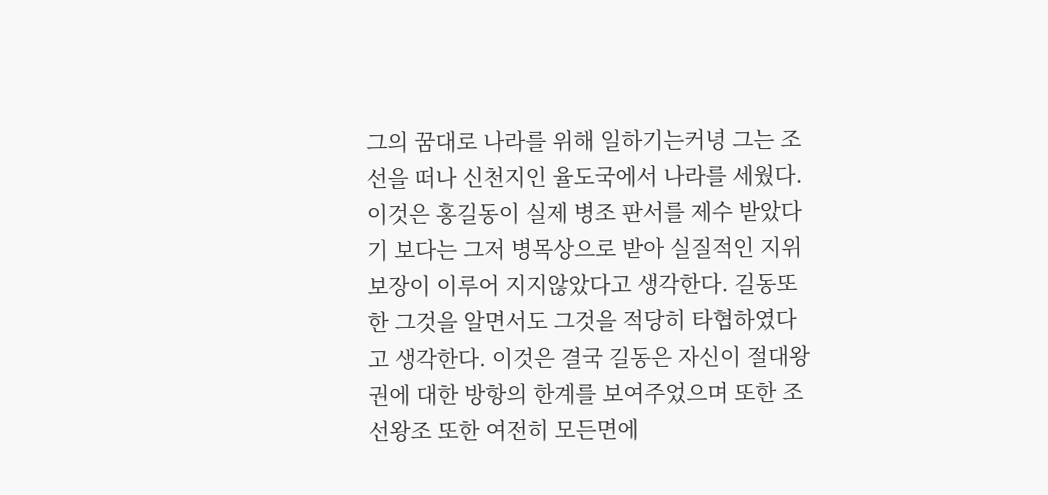그의 꿈대로 나라를 위해 일하기는커녕 그는 조선을 떠나 신천지인 율도국에서 나라를 세웠다. 이것은 홍길동이 실제 병조 판서를 제수 받았다기 보다는 그저 병목상으로 받아 실질적인 지위보장이 이루어 지지않았다고 생각한다. 길동또한 그것을 알면서도 그것을 적당히 타협하였다고 생각한다. 이것은 결국 길동은 자신이 절대왕권에 대한 방항의 한계를 보여주었으며 또한 조선왕조 또한 여전히 모든면에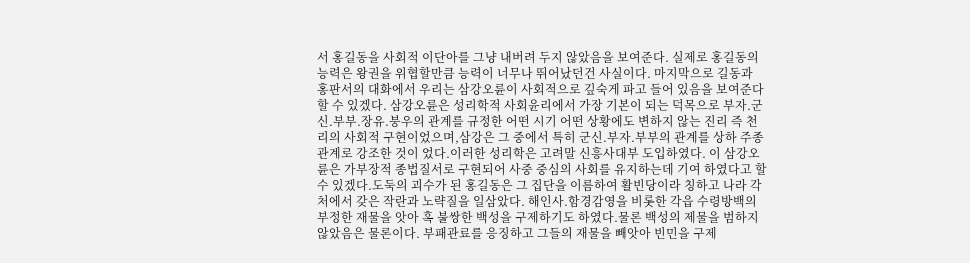서 홍길동을 사회적 이단아를 그냥 내버려 두지 않았음을 보여준다. 실제로 홍길동의 능력은 왕권을 위협할만큼 능력이 너무나 뛰어났던건 사실이다. 마지막으로 길동과 홍판서의 대화에서 우리는 삼강오륜이 사회적으로 깊숙게 파고 들어 있음을 보여준다 할 수 있겠다. 삼강오륜은 성리학적 사회윤리에서 가장 기본이 되는 덕목으로 부자.군신.부부.장유.붕우의 관계를 규정한 어떤 시기 어떤 상황에도 변하지 않는 진리 즉 천리의 사회적 구현이었으며,삼강은 그 중에서 특히 군신.부자.부부의 관계를 상하 주종관계로 강조한 것이 었다.이러한 성리학은 고려말 신흥사대부 도입하였다. 이 삼강오륜은 가부장적 종법질서로 구현되어 사중 중심의 사회를 유지하는데 기여 하였다고 할 수 있겠다.도둑의 괴수가 된 홍길동은 그 집단을 이름하여 활빈당이라 칭하고 나라 각처에서 갖은 작란과 노략질을 일삼았다. 해인사.함경감영을 비롯한 각읍 수령방백의 부정한 재물을 앗아 혹 불쌍한 백성을 구제하기도 하였다.물론 백성의 제물을 범하지 않았음은 물론이다. 부패관료를 응징하고 그들의 재물을 빼앗아 빈민을 구제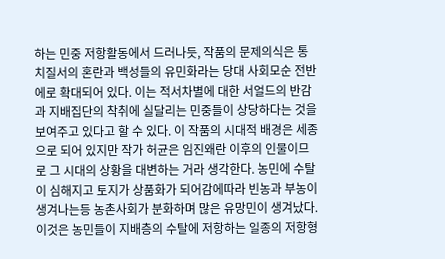하는 민중 저항활동에서 드러나듯, 작품의 문제의식은 통치질서의 혼란과 백성들의 유민화라는 당대 사회모순 전반에로 확대되어 있다. 이는 적서차별에 대한 서얼드의 반감과 지배집단의 착취에 실달리는 민중들이 상당하다는 것을 보여주고 있다고 할 수 있다. 이 작품의 시대적 배경은 세종으로 되어 있지만 작가 허균은 임진왜란 이후의 인물이므로 그 시대의 상황을 대변하는 거라 생각한다. 농민에 수탈이 심해지고 토지가 상품화가 되어감에따라 빈농과 부농이 생겨나는등 농촌사회가 분화하며 많은 유망민이 생겨났다. 이것은 농민들이 지배층의 수탈에 저항하는 일종의 저항형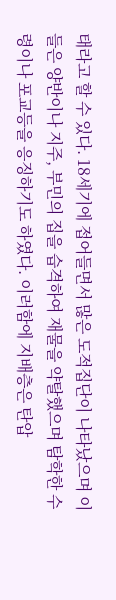태라고 할 수 있다. 18세기에 접어들면서 많은 도적집단이 나타났으며 이들은 양반이나 지주, 부민의 집을 습격하여 재물을 약탈했으며 탐학한 수령이나 포교등을 응징하기도 하였다. 이러함에 지배층은 탄압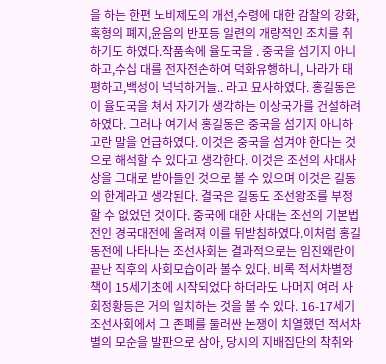을 하는 한편 노비제도의 개선,수령에 대한 감찰의 강화, 혹형의 폐지,윤음의 반포등 일련의 개량적인 조치를 취하기도 하였다.작품속에 율도국을 . 중국을 섬기지 아니하고,수십 대를 전자전손하여 덕화유행하니, 나라가 태평하고,백성이 넉넉하거늘.. 라고 묘사하였다. 홍길동은 이 율도국을 쳐서 자기가 생각하는 이상국가를 건설하려 하였다. 그러나 여기서 홍길동은 중국을 섬기지 아니하고란 말을 언급하였다. 이것은 중국을 섬겨야 한다는 것으로 해석할 수 있다고 생각한다. 이것은 조선의 사대사상을 그대로 받아들인 것으로 볼 수 있으며 이것은 길동의 한계라고 생각된다. 결국은 길동도 조선왕조를 부정할 수 없었던 것이다. 중국에 대한 사대는 조선의 기본법전인 경국대전에 올려져 이를 뒤받침하였다.이처럼 홍길동전에 나타나는 조선사회는 결과적으로는 임진왜란이 끝난 직후의 사회모습이라 볼수 있다. 비록 적서차별정책이 15세기초에 시작되었다 하더라도 나머지 여러 사회정황등은 거의 일치하는 것을 볼 수 있다. 16-17세기 조선사회에서 그 존폐를 둘러싼 논쟁이 치열했던 적서차별의 모순을 발판으로 삼아, 당시의 지배집단의 착취와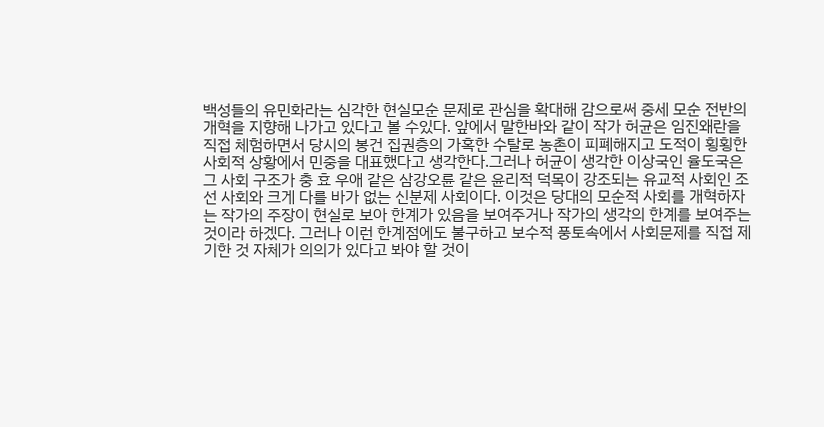백성들의 유민화라는 심각한 현실모순 문제로 관심을 확대해 감으로써 중세 모순 전반의 개혁을 지향해 나가고 있다고 볼 수있다. 앞에서 말한바와 같이 작가 허균은 임진왜란을 직접 체험하면서 당시의 봉건 집권층의 가혹한 수탈로 농촌이 피폐해지고 도적이 횡횡한 사회적 상황에서 민중을 대표했다고 생각한다.그러나 허균이 생각한 이상국인 율도국은 그 사회 구조가 충 효 우애 같은 삼강오륜 같은 윤리적 덕목이 강조되는 유교적 사회인 조선 사회와 크게 다를 바가 없는 신분제 사회이다. 이것은 당대의 모순적 사회를 개혁하자는 작가의 주장이 현실로 보아 한계가 있음을 보여주거나 작가의 생각의 한계를 보여주는것이라 하겠다. 그러나 이런 한계점에도 불구하고 보수적 풍토속에서 사회문제를 직접 제기한 것 자체가 의의가 있다고 봐야 할 것이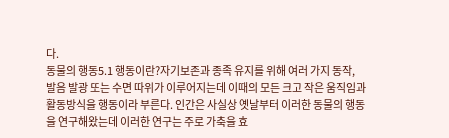다.
동물의 행동5.1 행동이란?자기보존과 종족 유지를 위해 여러 가지 동작, 발음 발광 또는 수면 따위가 이루어지는데 이때의 모든 크고 작은 움직임과 활동방식을 행동이라 부른다. 인간은 사실상 옛날부터 이러한 동물의 행동을 연구해왔는데 이러한 연구는 주로 가축을 효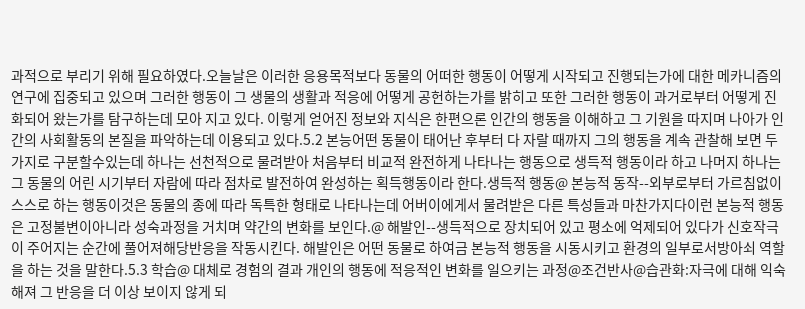과적으로 부리기 위해 필요하였다.오늘날은 이러한 응용목적보다 동물의 어떠한 행동이 어떻게 시작되고 진행되는가에 대한 메카니즘의 연구에 집중되고 있으며 그러한 행동이 그 생물의 생활과 적응에 어떻게 공헌하는가를 밝히고 또한 그러한 행동이 과거로부터 어떻게 진화되어 왔는가를 탐구하는데 모아 지고 있다. 이렇게 얻어진 정보와 지식은 한편으론 인간의 행동을 이해하고 그 기원을 따지며 나아가 인간의 사회활동의 본질을 파악하는데 이용되고 있다.5.2 본능어떤 동물이 태어난 후부터 다 자랄 때까지 그의 행동을 계속 관찰해 보면 두 가지로 구분할수있는데 하나는 선천적으로 물려받아 처음부터 비교적 완전하게 나타나는 행동으로 생득적 행동이라 하고 나머지 하나는 그 동물의 어린 시기부터 자람에 따라 점차로 발전하여 완성하는 획득행동이라 한다.생득적 행동@ 본능적 동작--외부로부터 가르침없이 스스로 하는 행동이것은 동물의 종에 따라 독특한 형태로 나타나는데 어버이에게서 물려받은 다른 특성들과 마찬가지다이런 본능적 행동은 고정불변이아니라 성숙과정을 거치며 약간의 변화를 보인다.@ 해발인--생득적으로 장치되어 있고 평소에 억제되어 있다가 신호작극이 주어지는 순간에 풀어져해당반응을 작동시킨다. 해발인은 어떤 동물로 하여금 본능적 행동을 시동시키고 환경의 일부로서방아쇠 역할을 하는 것을 말한다.5.3 학습@ 대체로 경험의 결과 개인의 행동에 적응적인 변화를 일으키는 과정@조건반사@습관화:자극에 대해 익숙해져 그 반응을 더 이상 보이지 않게 되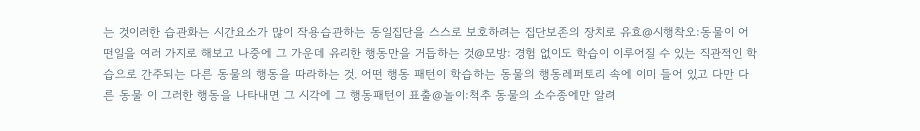는 것이러한 습관화는 시간요소가 많이 작용습관하는 동일집단을 스스로 보호하려는 집단보존의 장치로 유효@시행착오:동물이 어떤일을 여러 가지로 해보고 나중에 그 가운데 유리한 행동만을 거듭하는 것@모방: 경험 없이도 학습이 이루어질 수 있는 직관적인 학습으로 간주되는 다른 동물의 행동을 따라하는 것. 어떤 행동 패턴이 학습하는 동물의 행동레퍼토리 속에 이미 들어 있고 다만 다른 동물 이 그러한 행동을 나타내면 그 시각에 그 행동패턴이 표출@놀이:척추 동물의 소수종에만 알려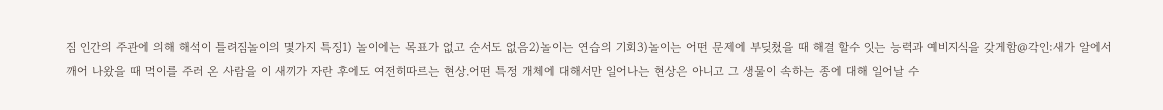짐 인간의 주관에 의해 해석이 틀려짐놀이의 몇가지 특징1) 놀이에는 목표가 없고 순서도 없음2)놀이는 연습의 기회3)놀이는 어떤 문제에 부딪쳤을 때 해결 할수 잇는 능력과 예비지식을 갖게함@각인:새가 알에서 깨어 나왔을 때 먹이를 주러 온 사람을 이 새끼가 자란 후에도 여전히따르는 현상.어떤 특정 개체에 대해서만 일어나는 현상은 아니고 그 생물이 속하는 종에 대해 일어날 수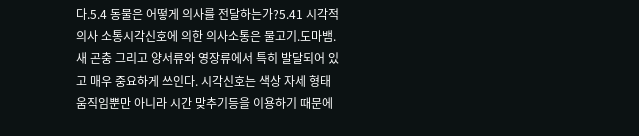다.5.4 동물은 어떻게 의사를 전달하는가?5.41 시각적 의사 소통시각신호에 의한 의사소통은 물고기.도마뱀.새 곤충 그리고 양서류와 영장류에서 특히 발달되어 있고 매우 중요하게 쓰인다. 시각신호는 색상 자세 형태 움직임뿐만 아니라 시간 맞추기등을 이용하기 때문에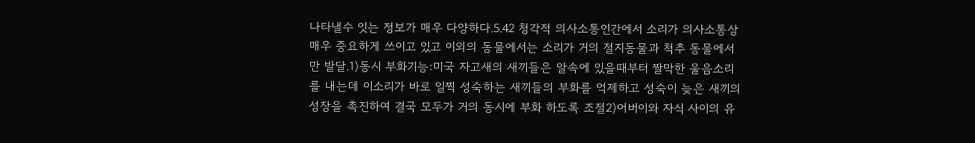나타낼수 잇는 정보가 매우 다양하다.5.42 청각적 의사소통인간에서 소리가 의사소통상 매우 중요하게 쓰이고 있고 이외의 동물에서는 소리가 거의 절지동물과 척추 동물에서만 발달.1)동시 부화기능:미국 자고새의 새끼들은 알속에 있을때부터 짤막한 울음소리를 내는데 이소리가 바로 일찍 성숙하는 새끼들의 부화를 억제하고 성숙이 늦은 새끼의 성장을 촉진하여 결국 모두가 거의 동시에 부화 하도록 조절2)어버이와 자식 사이의 유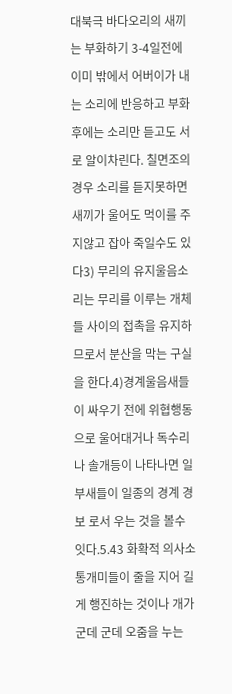대북극 바다오리의 새끼는 부화하기 3-4일전에 이미 밖에서 어버이가 내는 소리에 반응하고 부화후에는 소리만 듣고도 서로 알이차린다. 칠면조의 경우 소리를 듣지못하면 새끼가 울어도 먹이를 주지않고 잡아 죽일수도 있다3) 무리의 유지울음소리는 무리를 이루는 개체들 사이의 접촉을 유지하므로서 분산을 막는 구실을 한다.4)경계울음새들이 싸우기 전에 위협행동으로 울어대거나 독수리나 솔개등이 나타나면 일부새들이 일종의 경계 경보 로서 우는 것을 볼수 잇다.5.43 화확적 의사소통개미들이 줄을 지어 길게 행진하는 것이나 개가 군데 군데 오줌을 누는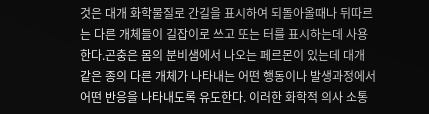것은 대개 화학물질로 간길을 표시하여 되돌아올때나 뒤따르는 다른 개체들이 길잡이로 쓰고 또는 터를 표시하는데 사용한다.곤충은 몸의 분비샘에서 나오는 페르몬이 있는데 대개 같은 종의 다른 개체가 나타내는 어떤 행동이나 발생과정에서 어떤 반응을 나타내도록 유도한다. 이러한 화학적 의사 소통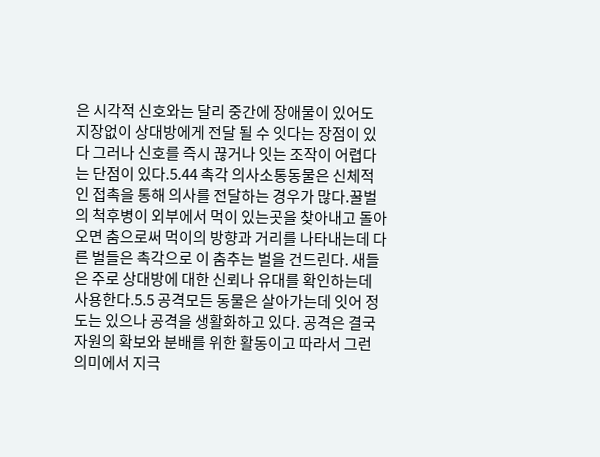은 시각적 신호와는 달리 중간에 장애물이 있어도 지장없이 상대방에게 전달 될 수 잇다는 장점이 있다 그러나 신호를 즉시 끊거나 잇는 조작이 어렵다는 단점이 있다.5.44 촉각 의사소통동물은 신체적인 접촉을 통해 의사를 전달하는 경우가 많다.꿀벌의 척후병이 외부에서 먹이 있는곳을 찾아내고 돌아오면 춤으로써 먹이의 방향과 거리를 나타내는데 다른 벌들은 촉각으로 이 춤추는 벌을 건드린다. 새들은 주로 상대방에 대한 신뢰나 유대를 확인하는데 사용한다.5.5 공격모든 동물은 살아가는데 잇어 정도는 있으나 공격을 생활화하고 있다. 공격은 결국 자원의 확보와 분배를 위한 활동이고 따라서 그런 의미에서 지극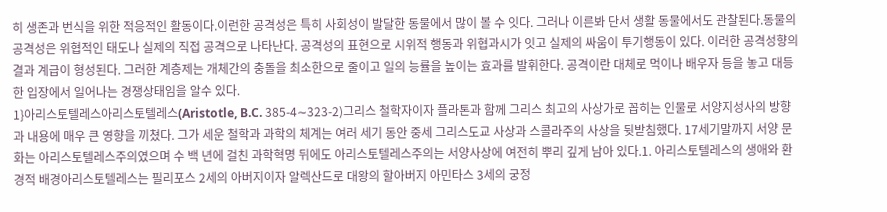히 생존과 번식을 위한 적응적인 활동이다.이런한 공격성은 특히 사회성이 발달한 동물에서 많이 볼 수 잇다. 그러나 이른봐 단서 생활 동물에서도 관찰된다.동물의 공격성은 위협적인 태도나 실제의 직접 공격으로 나타난다. 공격성의 표현으로 시위적 행동과 위협과시가 잇고 실제의 싸움이 투기행동이 있다. 이러한 공격성향의 결과 계급이 형성된다. 그러한 계층제는 개체간의 충돌을 최소한으로 줄이고 일의 능률을 높이는 효과를 발휘한다. 공격이란 대체로 먹이나 배우자 등을 놓고 대등한 입장에서 일어나는 경쟁상태임을 알수 있다.
1}아리스토텔레스아리스토텔레스(Aristotle, B.C. 385-4∼323-2)그리스 철학자이자 플라톤과 함께 그리스 최고의 사상가로 꼽히는 인물로 서양지성사의 방향과 내용에 매우 큰 영향을 끼쳤다. 그가 세운 철학과 과학의 체계는 여러 세기 동안 중세 그리스도교 사상과 스콜라주의 사상을 뒷받침했다. 17세기말까지 서양 문화는 아리스토텔레스주의였으며 수 백 년에 걸친 과학혁명 뒤에도 아리스토텔레스주의는 서양사상에 여전히 뿌리 깊게 남아 있다.1. 아리스토텔레스의 생애와 환경적 배경아리스토텔레스는 필리포스 2세의 아버지이자 알렉산드로 대왕의 할아버지 아민타스 3세의 궁정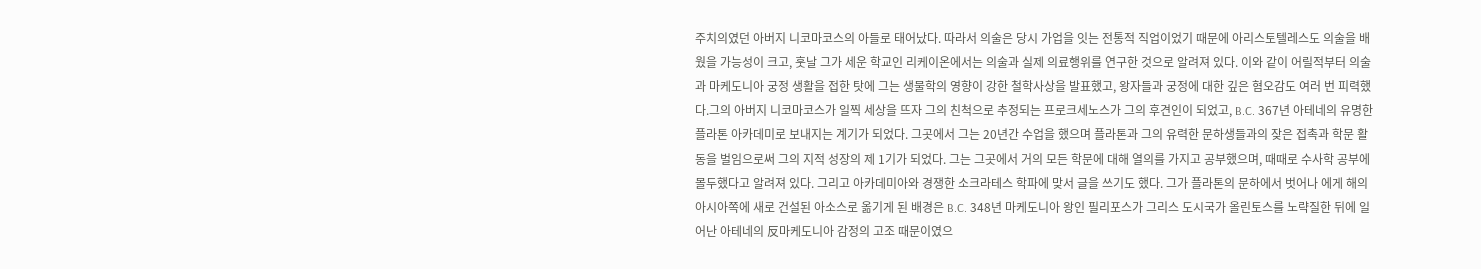주치의였던 아버지 니코마코스의 아들로 태어났다. 따라서 의술은 당시 가업을 잇는 전통적 직업이었기 때문에 아리스토텔레스도 의술을 배웠을 가능성이 크고, 훗날 그가 세운 학교인 리케이온에서는 의술과 실제 의료행위를 연구한 것으로 알려져 있다. 이와 같이 어릴적부터 의술과 마케도니아 궁정 생활을 접한 탓에 그는 생물학의 영향이 강한 철학사상을 발표했고, 왕자들과 궁정에 대한 깊은 혐오감도 여러 번 피력했다.그의 아버지 니코마코스가 일찍 세상을 뜨자 그의 친척으로 추정되는 프로크세노스가 그의 후견인이 되었고, B.C. 367년 아테네의 유명한 플라톤 아카데미로 보내지는 계기가 되었다. 그곳에서 그는 20년간 수업을 했으며 플라톤과 그의 유력한 문하생들과의 잦은 접촉과 학문 활동을 벌임으로써 그의 지적 성장의 제 1기가 되었다. 그는 그곳에서 거의 모든 학문에 대해 열의를 가지고 공부했으며, 때때로 수사학 공부에 몰두했다고 알려져 있다. 그리고 아카데미아와 경쟁한 소크라테스 학파에 맞서 글을 쓰기도 했다. 그가 플라톤의 문하에서 벗어나 에게 해의 아시아쪽에 새로 건설된 아소스로 옮기게 된 배경은 B.C. 348년 마케도니아 왕인 필리포스가 그리스 도시국가 올린토스를 노략질한 뒤에 일어난 아테네의 反마케도니아 감정의 고조 때문이였으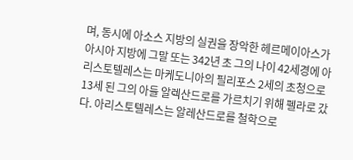며, 동시에 아소스 지방의 실권을 장악한 헤르메이아스가 아시아 지방에 그말 또는 342년 초 그의 나이 42세경에 아리스토텔레스는 마케도니아의 필리포스 2세의 초청으로 13세 된 그의 아들 알렉산드로를 가르치기 위해 펠라로 갔다. 아리스토텔레스는 알레산드로를 철학으로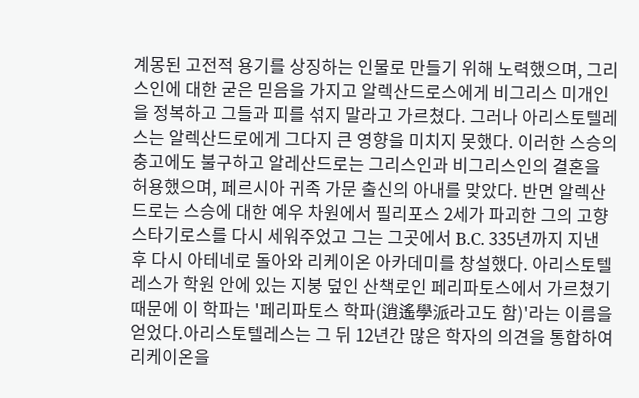계몽된 고전적 용기를 상징하는 인물로 만들기 위해 노력했으며, 그리스인에 대한 굳은 믿음을 가지고 알렉산드로스에게 비그리스 미개인을 정복하고 그들과 피를 섞지 말라고 가르쳤다. 그러나 아리스토텔레스는 알렉산드로에게 그다지 큰 영향을 미치지 못했다. 이러한 스승의 충고에도 불구하고 알레산드로는 그리스인과 비그리스인의 결혼을 허용했으며, 페르시아 귀족 가문 출신의 아내를 맞았다. 반면 알렉산드로는 스승에 대한 예우 차원에서 필리포스 2세가 파괴한 그의 고향 스타기로스를 다시 세워주었고 그는 그곳에서 B.C. 335년까지 지낸 후 다시 아테네로 돌아와 리케이온 아카데미를 창설했다. 아리스토텔레스가 학원 안에 있는 지붕 덮인 산책로인 페리파토스에서 가르쳤기 때문에 이 학파는 '페리파토스 학파(逍遙學派라고도 함)'라는 이름을 얻었다.아리스토텔레스는 그 뒤 12년간 많은 학자의 의견을 통합하여 리케이온을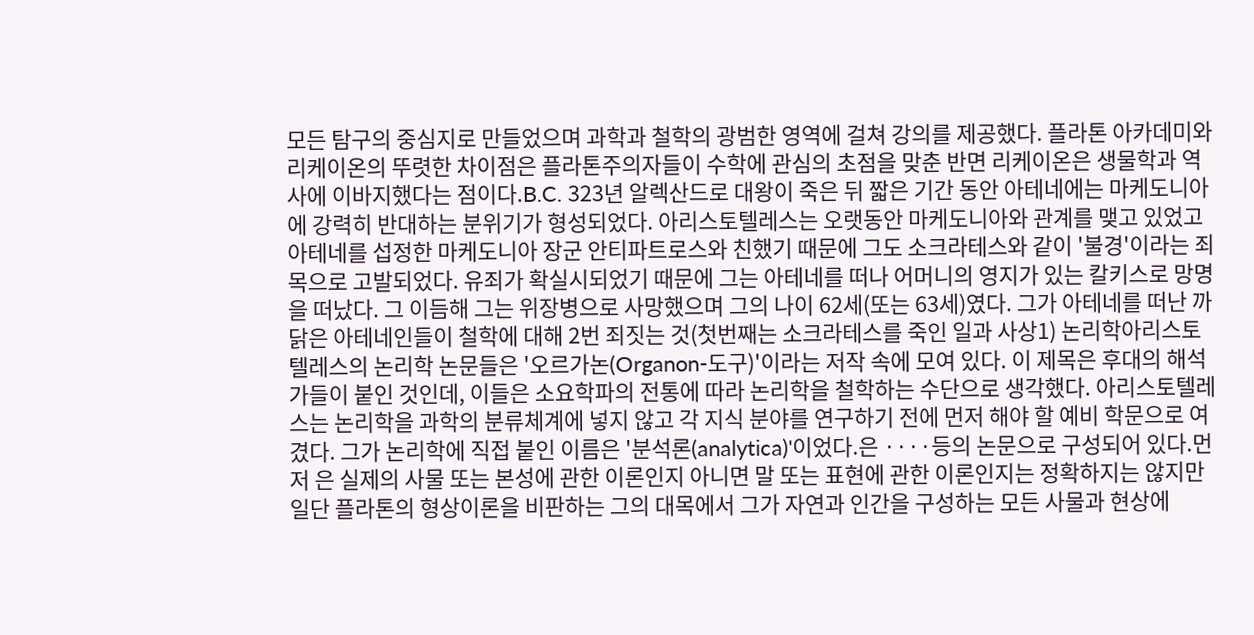모든 탐구의 중심지로 만들었으며 과학과 철학의 광범한 영역에 걸쳐 강의를 제공했다. 플라톤 아카데미와 리케이온의 뚜렷한 차이점은 플라톤주의자들이 수학에 관심의 초점을 맞춘 반면 리케이온은 생물학과 역사에 이바지했다는 점이다.B.C. 323년 알렉산드로 대왕이 죽은 뒤 짧은 기간 동안 아테네에는 마케도니아에 강력히 반대하는 분위기가 형성되었다. 아리스토텔레스는 오랫동안 마케도니아와 관계를 맺고 있었고 아테네를 섭정한 마케도니아 장군 안티파트로스와 친했기 때문에 그도 소크라테스와 같이 '불경'이라는 죄목으로 고발되었다. 유죄가 확실시되었기 때문에 그는 아테네를 떠나 어머니의 영지가 있는 칼키스로 망명을 떠났다. 그 이듬해 그는 위장병으로 사망했으며 그의 나이 62세(또는 63세)였다. 그가 아테네를 떠난 까닭은 아테네인들이 철학에 대해 2번 죄짓는 것(첫번째는 소크라테스를 죽인 일과 사상1) 논리학아리스토텔레스의 논리학 논문들은 '오르가논(Organon-도구)'이라는 저작 속에 모여 있다. 이 제목은 후대의 해석가들이 붙인 것인데, 이들은 소요학파의 전통에 따라 논리학을 철학하는 수단으로 생각했다. 아리스토텔레스는 논리학을 과학의 분류체계에 넣지 않고 각 지식 분야를 연구하기 전에 먼저 해야 할 예비 학문으로 여겼다. 그가 논리학에 직접 붙인 이름은 '분석론(analytica)'이었다.은 ····등의 논문으로 구성되어 있다.먼저 은 실제의 사물 또는 본성에 관한 이론인지 아니면 말 또는 표현에 관한 이론인지는 정확하지는 않지만 일단 플라톤의 형상이론을 비판하는 그의 대목에서 그가 자연과 인간을 구성하는 모든 사물과 현상에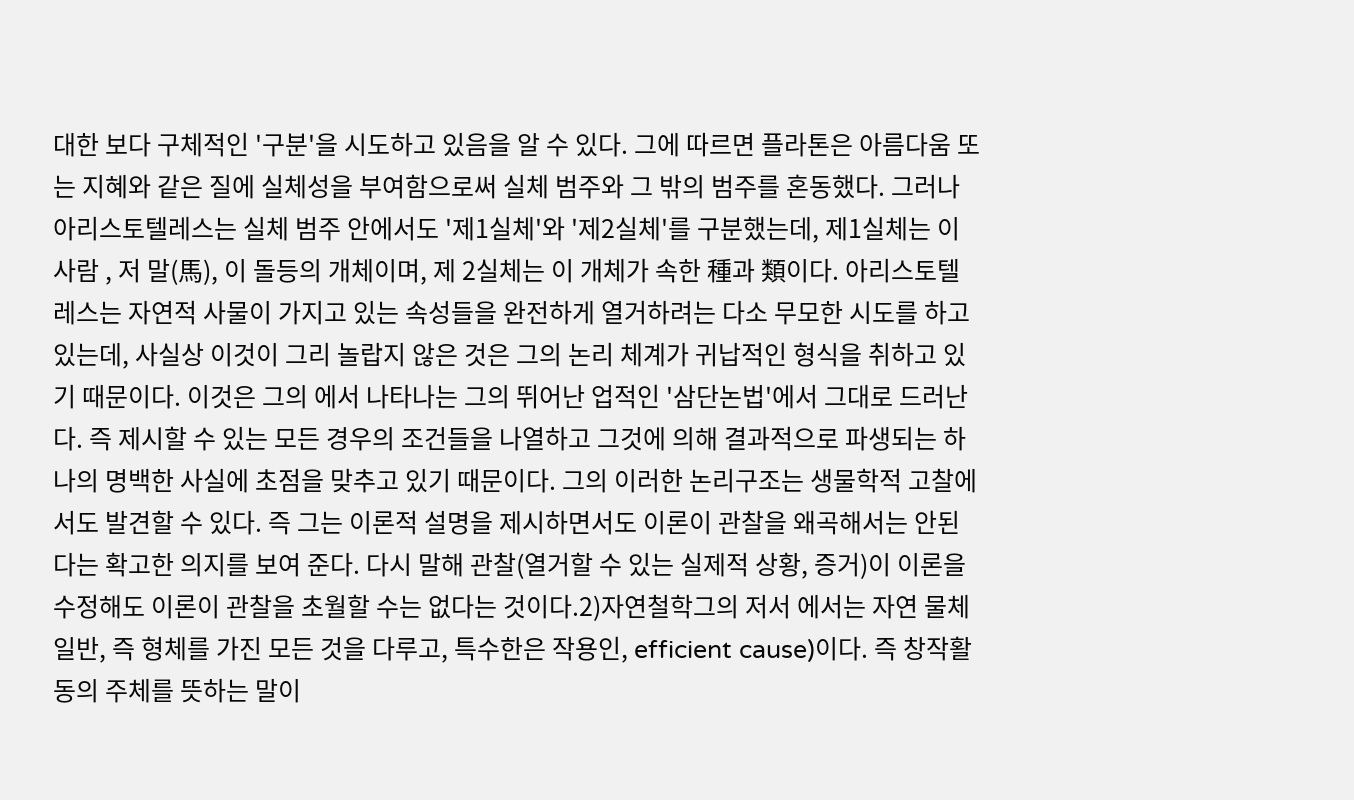대한 보다 구체적인 '구분'을 시도하고 있음을 알 수 있다. 그에 따르면 플라톤은 아름다움 또는 지혜와 같은 질에 실체성을 부여함으로써 실체 범주와 그 밖의 범주를 혼동했다. 그러나 아리스토텔레스는 실체 범주 안에서도 '제1실체'와 '제2실체'를 구분했는데, 제1실체는 이 사람 , 저 말(馬), 이 돌등의 개체이며, 제 2실체는 이 개체가 속한 種과 類이다. 아리스토텔레스는 자연적 사물이 가지고 있는 속성들을 완전하게 열거하려는 다소 무모한 시도를 하고 있는데, 사실상 이것이 그리 놀랍지 않은 것은 그의 논리 체계가 귀납적인 형식을 취하고 있기 때문이다. 이것은 그의 에서 나타나는 그의 뛰어난 업적인 '삼단논법'에서 그대로 드러난다. 즉 제시할 수 있는 모든 경우의 조건들을 나열하고 그것에 의해 결과적으로 파생되는 하나의 명백한 사실에 초점을 맞추고 있기 때문이다. 그의 이러한 논리구조는 생물학적 고찰에서도 발견할 수 있다. 즉 그는 이론적 설명을 제시하면서도 이론이 관찰을 왜곡해서는 안된다는 확고한 의지를 보여 준다. 다시 말해 관찰(열거할 수 있는 실제적 상황, 증거)이 이론을 수정해도 이론이 관찰을 초월할 수는 없다는 것이다.2)자연철학그의 저서 에서는 자연 물체 일반, 즉 형체를 가진 모든 것을 다루고, 특수한은 작용인, efficient cause)이다. 즉 창작활동의 주체를 뜻하는 말이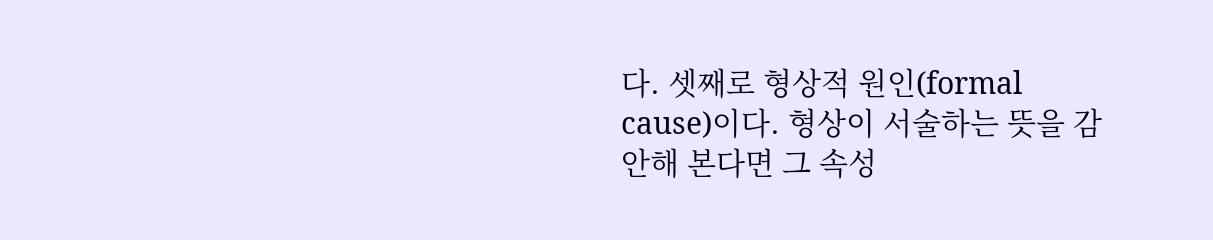다. 셋째로 형상적 원인(formal cause)이다. 형상이 서술하는 뜻을 감안해 본다면 그 속성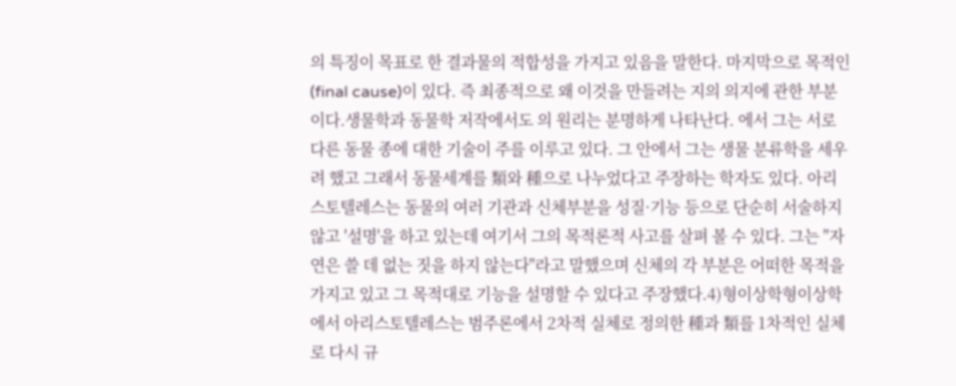의 특징이 목표로 한 결과물의 적합성을 가지고 있음을 말한다. 마지막으로 목적인(final cause)이 있다. 즉 최종적으로 왜 이것을 만들려는 지의 의지에 관한 부분이다.생물학과 동물학 저작에서도 의 원리는 분명하게 나타난다. 에서 그는 서로 다른 동물 종에 대한 기술이 주를 이루고 있다. 그 안에서 그는 생물 분류학을 세우려 했고 그래서 동물세계를 類와 種으로 나누었다고 주장하는 학자도 있다. 아리스토텔레스는 동물의 여러 기관과 신체부분을 성질·기능 등으로 단순히 서술하지 않고 '설명'을 하고 있는데 여기서 그의 목적론적 사고를 살펴 볼 수 있다. 그는 "자연은 쓸 데 없는 짓을 하지 않는다"라고 말했으며 신체의 각 부분은 어떠한 목적을 가지고 있고 그 목적대로 기능을 설명할 수 있다고 주장했다.4)형이상학형이상학에서 아리스토텔레스는 범주론에서 2차적 실체로 정의한 種과 類를 1차적인 실체로 다시 규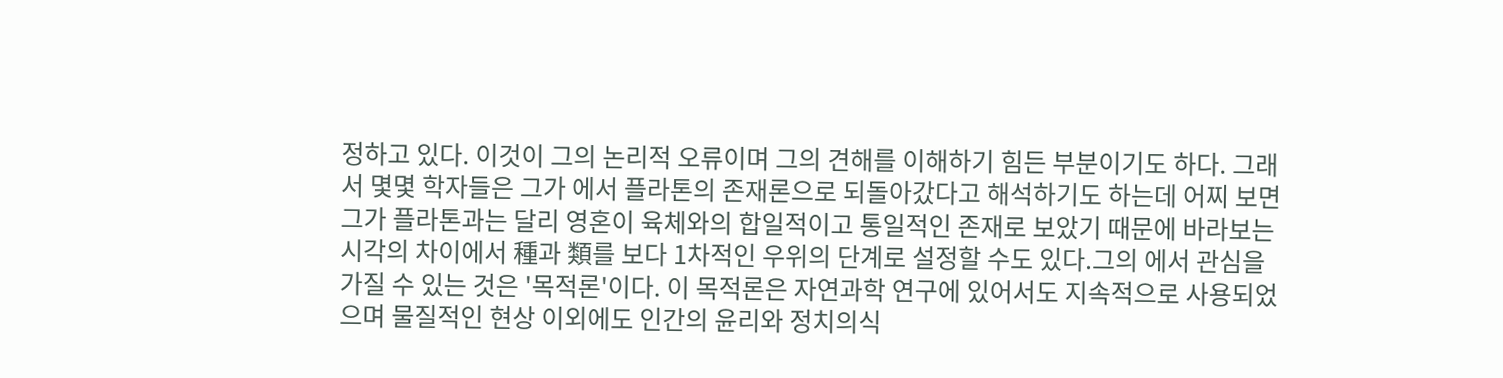정하고 있다. 이것이 그의 논리적 오류이며 그의 견해를 이해하기 힘든 부분이기도 하다. 그래서 몇몇 학자들은 그가 에서 플라톤의 존재론으로 되돌아갔다고 해석하기도 하는데 어찌 보면 그가 플라톤과는 달리 영혼이 육체와의 합일적이고 통일적인 존재로 보았기 때문에 바라보는 시각의 차이에서 種과 類를 보다 1차적인 우위의 단계로 설정할 수도 있다.그의 에서 관심을 가질 수 있는 것은 '목적론'이다. 이 목적론은 자연과학 연구에 있어서도 지속적으로 사용되었으며 물질적인 현상 이외에도 인간의 윤리와 정치의식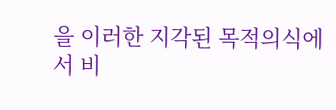을 이러한 지각된 목적의식에서 비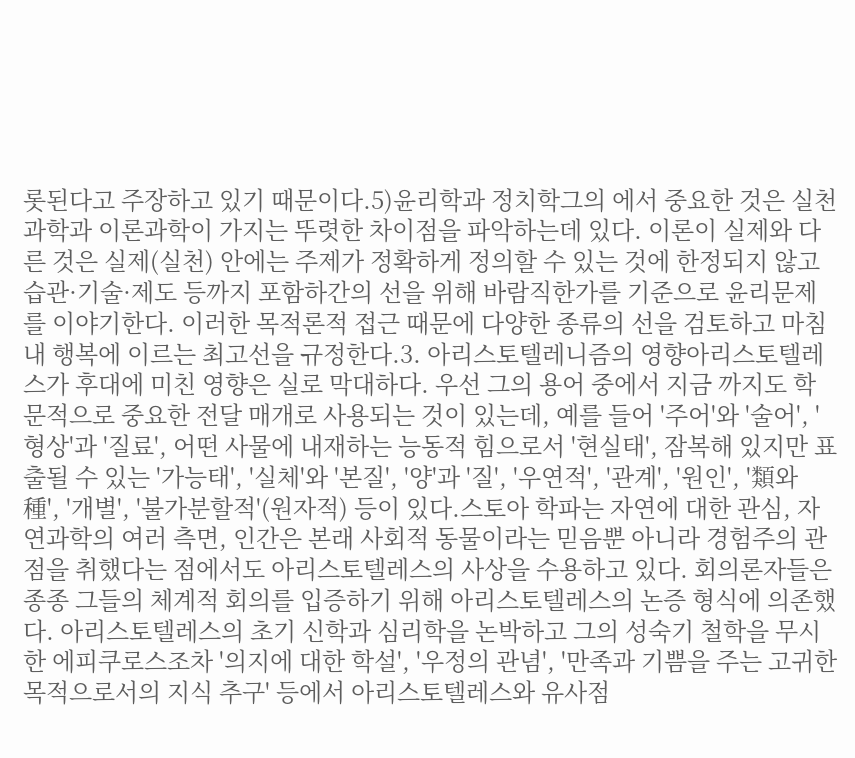롯된다고 주장하고 있기 때문이다.5)윤리학과 정치학그의 에서 중요한 것은 실천과학과 이론과학이 가지는 뚜렷한 차이점을 파악하는데 있다. 이론이 실제와 다른 것은 실제(실천) 안에는 주제가 정확하게 정의할 수 있는 것에 한정되지 않고 습관·기술·제도 등까지 포함하간의 선을 위해 바람직한가를 기준으로 윤리문제를 이야기한다. 이러한 목적론적 접근 때문에 다양한 종류의 선을 검토하고 마침내 행복에 이르는 최고선을 규정한다.3. 아리스토텔레니즘의 영향아리스토텔레스가 후대에 미친 영향은 실로 막대하다. 우선 그의 용어 중에서 지금 까지도 학문적으로 중요한 전달 매개로 사용되는 것이 있는데, 예를 들어 '주어'와 '술어', '형상'과 '질료', 어떤 사물에 내재하는 능동적 힘으로서 '현실태', 잠복해 있지만 표출될 수 있는 '가능태', '실체'와 '본질', '양'과 '질', '우연적', '관계', '원인', '類와 種', '개별', '불가분할적'(원자적) 등이 있다.스토아 학파는 자연에 대한 관심, 자연과학의 여러 측면, 인간은 본래 사회적 동물이라는 믿음뿐 아니라 경험주의 관점을 취했다는 점에서도 아리스토텔레스의 사상을 수용하고 있다. 회의론자들은 종종 그들의 체계적 회의를 입증하기 위해 아리스토텔레스의 논증 형식에 의존했다. 아리스토텔레스의 초기 신학과 심리학을 논박하고 그의 성숙기 철학을 무시한 에피쿠로스조차 '의지에 대한 학설', '우정의 관념', '만족과 기쁨을 주는 고귀한 목적으로서의 지식 추구' 등에서 아리스토텔레스와 유사점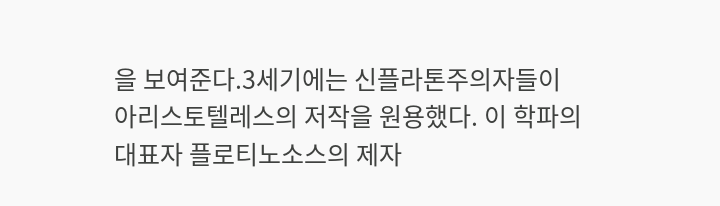을 보여준다.3세기에는 신플라톤주의자들이 아리스토텔레스의 저작을 원용했다. 이 학파의 대표자 플로티노소스의 제자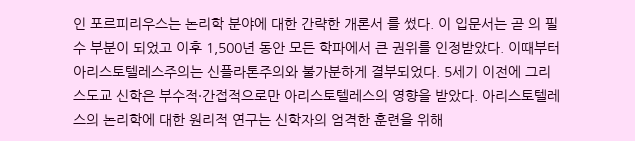인 포르피리우스는 논리학 분야에 대한 간략한 개론서 를 썼다. 이 입문서는 곧 의 필수 부분이 되었고 이후 1,500년 동안 모든 학파에서 큰 권위를 인정받았다. 이때부터 아리스토텔레스주의는 신플라톤주의와 불가분하게 결부되었다. 5세기 이전에 그리스도교 신학은 부수적·간접적으로만 아리스토텔레스의 영향을 받았다. 아리스토텔레스의 논리학에 대한 원리적 연구는 신학자의 엄격한 훈련을 위해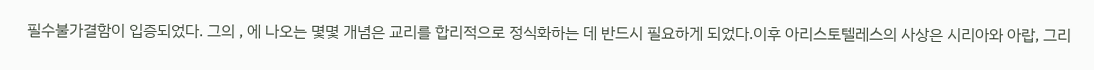필수불가결함이 입증되었다. 그의 , 에 나오는 몇몇 개념은 교리를 합리적으로 정식화하는 데 반드시 필요하게 되었다.이후 아리스토텔레스의 사상은 시리아와 아랍, 그리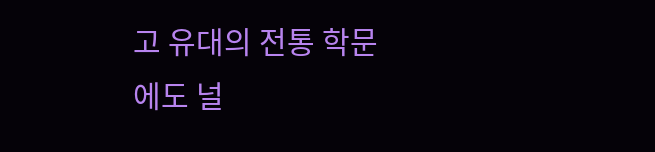고 유대의 전통 학문에도 널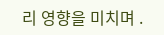리 영향을 미치며 .